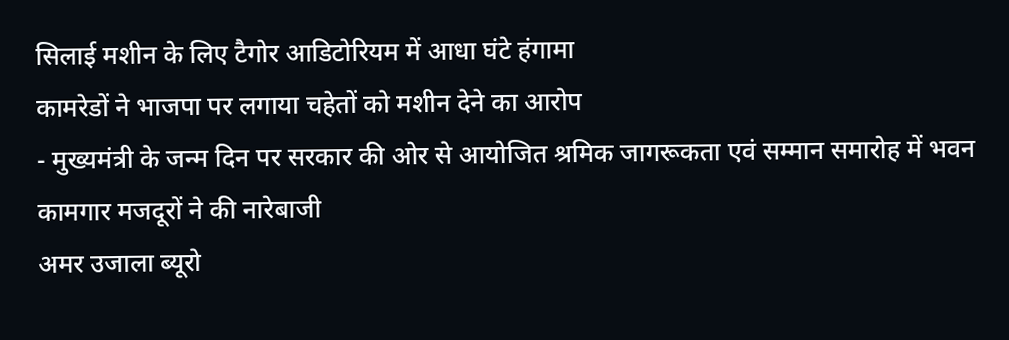सिलाई मशीन के लिए टैगोर आडिटोरियम में आधा घंटे हंगामा
कामरेडों ने भाजपा पर लगाया चहेतों को मशीन देने का आरोप
- मुख्यमंत्री के जन्म दिन पर सरकार की ओर से आयोजित श्रमिक जागरूकता एवं सम्मान समारोह में भवन कामगार मजदूरों ने की नारेबाजी
अमर उजाला ब्यूरो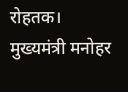रोहतक।
मुख्यमंत्री मनोहर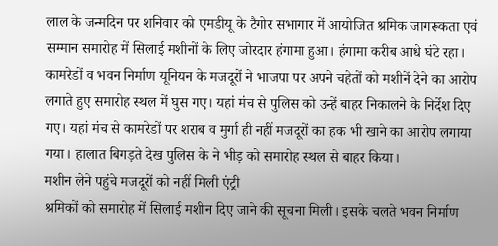लाल के जन्मदिन पर शनिवार को एमडीयू के टैगोर सभागार में आयोजित श्रमिक जागरूकता एवं सम्मान समारोह में सिलाई मशीनों के लिए जोरदार हंगामा हुआ। हंगामा करीब आधे घंटे रहा। कामरेडों व भवन निर्माण यूनियन के मजदूरों ने भाजपा पर अपने चहेतों को मशीनें देने का आरोप लगाते हुए समारोह स्थल में घुस गए। यहां मंच से पुलिस को उन्हें बाहर निकालने के निर्देश दिए गए। यहां मंच से कामरेडों पर शराब व मुर्गा ही नहीं मजदूरों का हक भी खाने का आरोप लगाया गया। हालात बिगड़ते देख पुलिस के ने भीड़ को समारोह स्थल से बाहर किया।
मशीन लेने पहुंचे मजदूरों को नहीं मिली एंट्री
श्रमिकों को समारोह में सिलाई मशीन दिए जाने की सूचना मिली। इसके चलते भवन निर्माण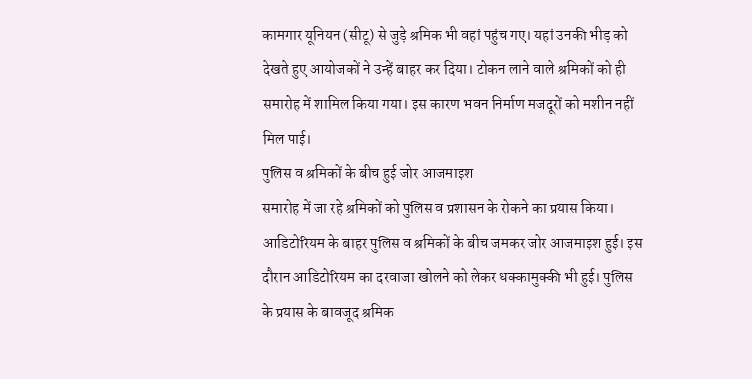कामगार यूनियन (सीटू) से जुड़े श्रमिक भी वहां पहुंच गए। यहां उनकी भीड़ को देखते हुए आयोजकों ने उन्हें बाहर कर दिया। टोकन लाने वाले श्रमिकों को ही समारोह में शामिल किया गया। इस कारण भवन निर्माण मजदूरों को मशीन नहीं मिल पाई।
पुलिस व श्रमिकों के बीच हुई जोर आजमाइश
समारोह में जा रहे श्रमिकों को पुलिस व प्रशासन के रोकने का प्रयास किया। आडिटोरियम के बाहर पुलिस व श्रमिकों के बीच जमकर जोर आजमाइश हुई। इस दौरान आडिटोरियम का दरवाजा खोलने को लेकर धक्कामुक्की भी हुई। पुलिस के प्रयास के बावजूद श्रमिक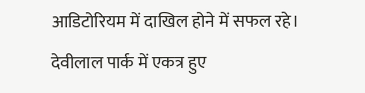आडिटोरियम में दाखिल होने में सफल रहे।
देवीलाल पार्क में एकत्र हुए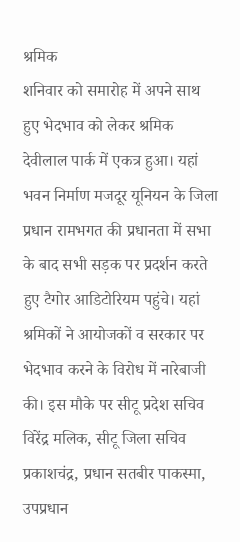श्रमिक
शनिवार को समारोह में अपने साथ हुए भेदभाव को लेकर श्रमिक देवीलाल पार्क में एकत्र हुआ। यहां भवन निर्माण मजदूर यूनियन के जिला प्रधान रामभगत की प्रधानता में सभा के बाद सभी सड़क पर प्रदर्शन करते हुए टैगोर आडिटोरियम पहुंचे। यहां श्रमिकों ने आयोजकों व सरकार पर भेदभाव करने के विरोध में नारेबाजी की। इस मौके पर सीटू प्रदेश सचिव विरेंद्र मलिक, सीटू जिला सचिव प्रकाशचंद्र, प्रधान सतबीर पाकस्मा, उपप्रधान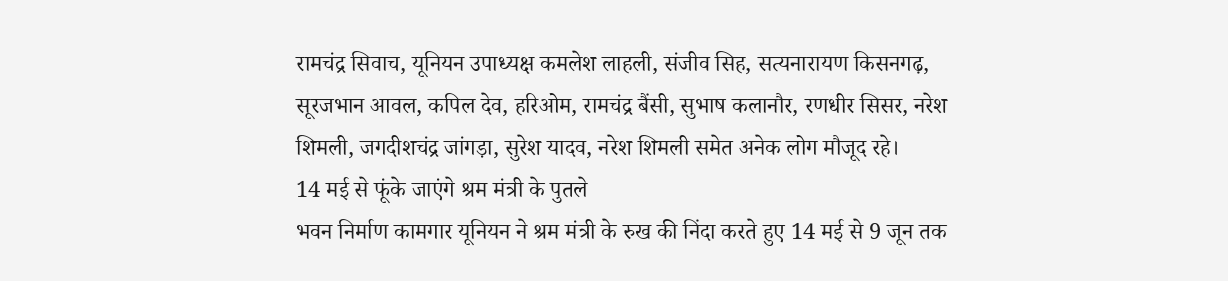रामचंद्र सिवाच, यूनियन उपाध्यक्ष कमलेश लाहली, संजीव सिह, सत्यनारायण किसनगढ़, सूरजभान आवल, कपिल देव, हरिओम, रामचंद्र बैंसी, सुभाष कलानौर, रणधीर सिसर, नरेश शिमली, जगदीशचंद्र जांगड़ा, सुरेश यादव, नरेश शिमली समेत अनेक लोग मौजूद रहे।
14 मई से फूंके जाएंगे श्रम मंत्री के पुतले
भवन निर्माण कामगार यूनियन ने श्रम मंत्री के रुख की निंदा करते हुए 14 मई से 9 जून तक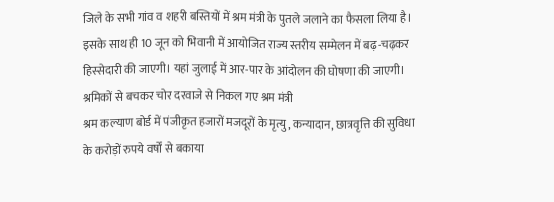जिले के सभी गांव व शहरी बस्तियों में श्रम मंत्री के पुतले जलाने का फैसला लिया है। इसके साथ ही 10 जून को भिवानी में आयोजित राज्य स्तरीय सम्मेलन में बढ़-चढ़कर हिस्सेदारी की जाएगी। यहां जुलाई में आर-पार के आंदोलन की घोषणा की जाएगी।
श्रमिकों से बचकर चोर दरवाजे से निकल गए श्रम मंत्री
श्रम कल्याण बोर्ड में पंजीकृत हजारों मजदूरों के मृत्यु, कन्यादान, छात्रवृत्ति की सुविधा के करोड़ों रुपये वर्षों से बकाया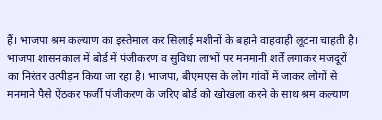हैं। भाजपा श्रम कल्याण का इस्तेमाल कर सिलाई मशीनों के बहाने वाहवाही लूटना चाहती है। भाजपा शासनकाल में बोर्ड में पंजीकरण व सुविधा लाभों पर मनमानी शर्तें लगाकर मजदूरों का निरंतर उत्पीड़न किया जा रहा है। भाजपा, बीएमएस के लोग गांवों में जाकर लोगों से मनमाने पैसे ऐंठकर फर्जी पंजीकरण के जरिए बोर्ड को खोखला करने के साथ श्रम कल्याण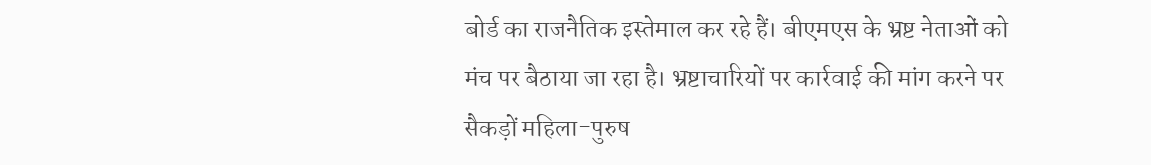बोर्ड का राजनैतिक इस्तेमाल कर रहे हैं। बीएमएस के भ्रष्ट नेताओं को मंच पर बैठाया जा रहा है। भ्रष्टाचारियों पर कार्रवाई की मांग करने पर सैकड़ों महिला-पुरुष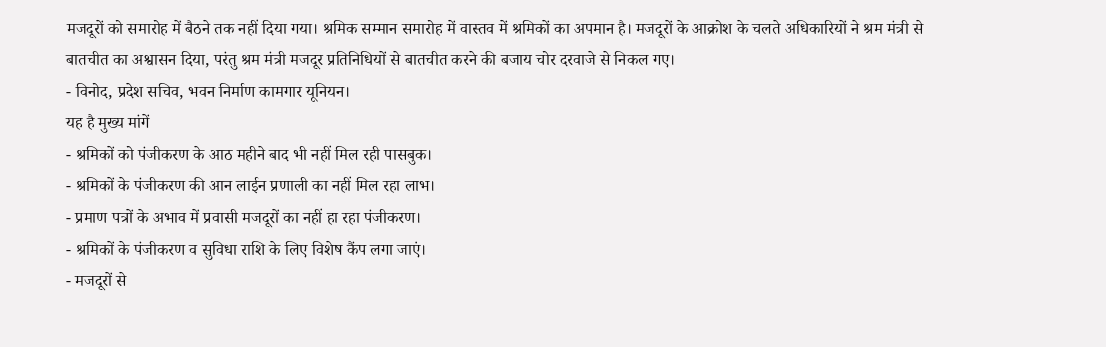मजदूरों को समारोह में बैठने तक नहीं दिया गया। श्रमिक सम्मान समारोह में वास्तव में श्रमिकों का अपमान है। मजदूरों के आक्रोश के चलते अधिकारियों ने श्रम मंत्री से बातचीत का अश्वासन दिया, परंतु श्रम मंत्री मजदूर प्रतिनिधियों से बातचीत करने की बजाय चोर दरवाजे से निकल गए।
- विनोद, प्रदेश सचिव, भवन निर्माण कामगार यूनियन।
यह है मुख्य मांगें
- श्रमिकों को पंजीकरण के आठ महीने बाद भी नहीं मिल रही पासबुक।
- श्रमिकों के पंजीकरण की आन लाईन प्रणाली का नहीं मिल रहा लाभ।
- प्रमाण पत्रों के अभाव में प्रवासी मजदूरों का नहीं हा रहा पंजीकरण।
- श्रमिकों के पंजीकरण व सुविधा राशि के लिए विशेष कैंप लगा जाएं।
- मजदूरों से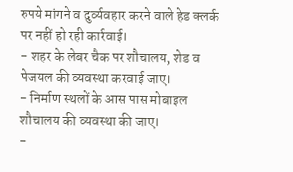रुपये मांगने व दुर्व्यवहार करने वाले हेड क्लर्क पर नहीं हो रही कार्रवाई।
- शहर के लेबर चैक पर शौचालय, शेड व पेजयल की व्यवस्था करवाई जाए।
- निर्माण स्थलों के आस पास मोबाइल शौचालय की व्यवस्था की जाए।
-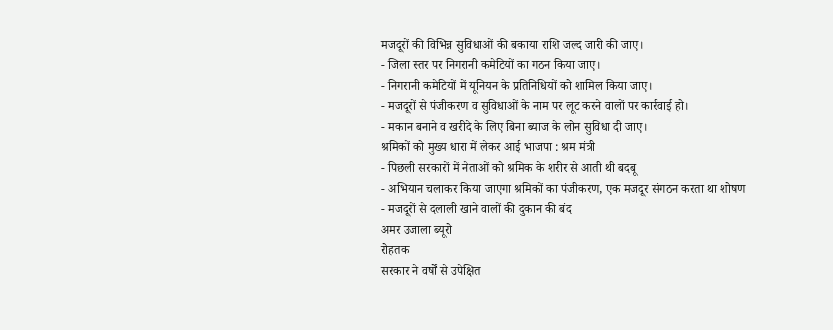मजदूरों की विभिन्न सुविधाओं की बकाया राशि जल्द जारी की जाए।
- जिला स्तर पर निगरानी कमेटियों का गठन किया जाए।
- निगरानी कमेटियों में यूनियन के प्रतिनिधियों को शामिल किया जाए।
- मजदूरों से पंजीकरण व सुविधाओं के नाम पर लूट करने वालों पर कार्रवाई हो।
- मकान बनाने व खरीदे के लिए बिना ब्याज के लोन सुविधा दी जाए।
श्रमिकों को मुख्य धारा में लेकर आई भाजपा : श्रम मंत्री
- पिछली सरकारों में नेताओं को श्रमिक के शरीर से आती थी बदबू
- अभियान चलाकर किया जाएगा श्रमिकों का पंजीकरण, एक मजदूर संगठन करता था शोषण
- मजदूरों से दलाली खाने वालों की दुकान की बंद
अमर उजाला ब्यूरो
रोहतक
सरकार ने वर्षों से उपेक्षित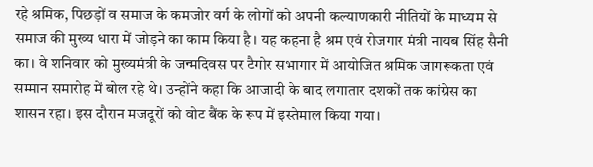रहे श्रमिक, पिछड़ों व समाज के कमजोर वर्ग के लोगों को अपनी कल्याणकारी नीतियों के माध्यम से समाज की मुख्य धारा में जोड़ने का काम किया है। यह कहना है श्रम एवं रोजगार मंत्री नायब सिंह सैनी का। वे शनिवार को मुख्यमंत्री के जन्मदिवस पर टैगोर सभागार में आयोजित श्रमिक जागरूकता एवं सम्मान समारोह में बोल रहे थे। उन्होंने कहा कि आजादी के बाद लगातार दशकों तक कांग्रेस का शासन रहा। इस दौरान मजदूरों को वोट बैंक के रूप में इस्तेमाल किया गया।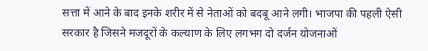सत्ता में आने के बाद इनके शरीर में से नेताओं को बदबू आने लगी। भाजपा की पहली ऐसी सरकार है जिसने मजदूरों के कल्याण के लिए लगभग दो दर्जन योजनाओं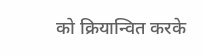को क्रियान्वित करके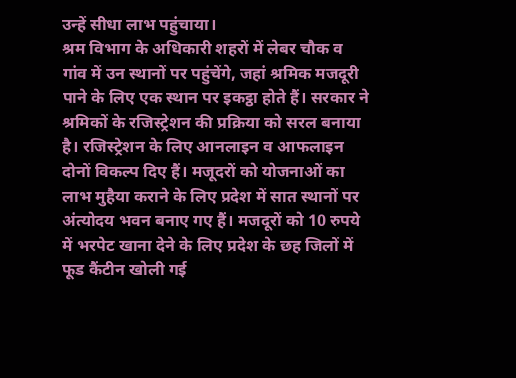उन्हें सीधा लाभ पहुंचाया।
श्रम विभाग के अधिकारी शहरों में लेबर चौक व गांव में उन स्थानों पर पहुंचेंगे, जहां श्रमिक मजदूरी पाने के लिए एक स्थान पर इकट्ठा होते हैं। सरकार ने श्रमिकों के रजिस्ट्रेशन की प्रक्रिया को सरल बनाया है। रजिस्ट्रेशन के लिए आनलाइन व आफलाइन दोनों विकल्प दिए हैं। मजूदरों को योजनाओं का लाभ मुहैया कराने के लिए प्रदेश में सात स्थानों पर अंत्योदय भवन बनाए गए हैं। मजदूरों को 10 रुपये में भरपेट खाना देने के लिए प्रदेश के छह जिलों में फूड कैंटीन खोली गई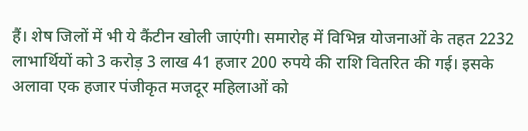हैं। शेष जिलों में भी ये कैंटीन खोली जाएंगी। समारोह में विभिन्न योजनाओं के तहत 2232 लाभार्थियों को 3 करोड़ 3 लाख 41 हजार 200 रुपये की राशि वितरित की गई। इसके अलावा एक हजार पंजीकृत मजदूर महिलाओं को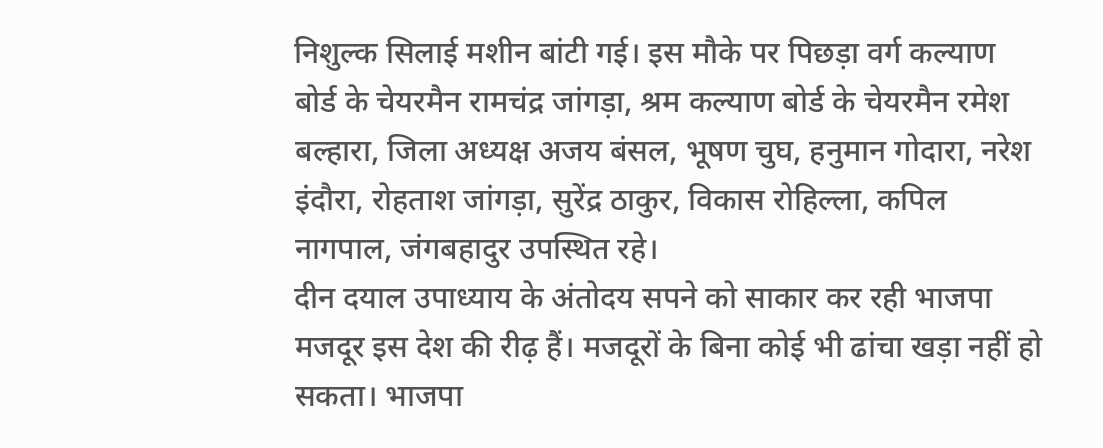निशुल्क सिलाई मशीन बांटी गई। इस मौके पर पिछड़ा वर्ग कल्याण बोर्ड के चेयरमैन रामचंद्र जांगड़ा, श्रम कल्याण बोर्ड के चेयरमैन रमेश बल्हारा, जिला अध्यक्ष अजय बंसल, भूषण चुघ, हनुमान गोदारा, नरेश इंदौरा, रोहताश जांगड़ा, सुरेंद्र ठाकुर, विकास रोहिल्ला, कपिल नागपाल, जंगबहादुर उपस्थित रहे।
दीन दयाल उपाध्याय के अंतोदय सपने को साकार कर रही भाजपा
मजदूर इस देश की रीढ़ हैं। मजदूरों के बिना कोई भी ढांचा खड़ा नहीं हो सकता। भाजपा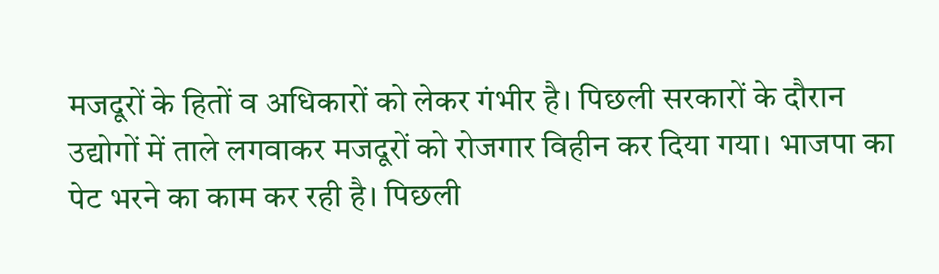मजदूरों के हितों व अधिकारों को लेकर गंभीर है। पिछली सरकारों के दौरान उद्योगों में ताले लगवाकर मजदूरों को रोजगार विहीन कर दिया गया। भाजपा का पेट भरने का काम कर रही है। पिछली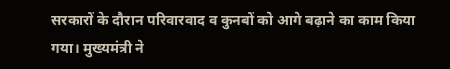सरकारों के दौरान परिवारवाद व कुनबों को आगे बढ़ाने का काम किया गया। मुख्यमंत्री ने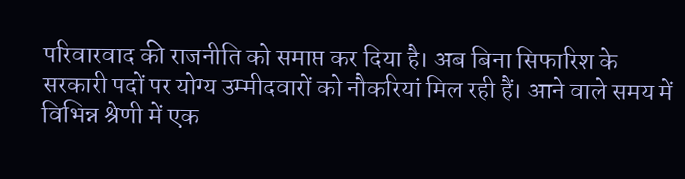परिवारवाद की राजनीति को समाप्त कर दिया है। अब बिना सिफारिश के सरकारी पदों पर योग्य उम्मीदवारों को नौकरियां मिल रही हैं। आने वाले समय में विभिन्न श्रेणी में एक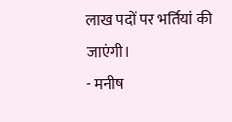लाख पदों पर भर्तियां की जाएंगी।
- मनीष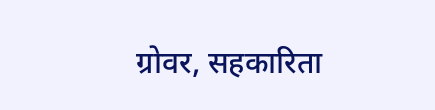ग्रोवर, सहकारिता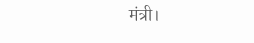मंत्री।